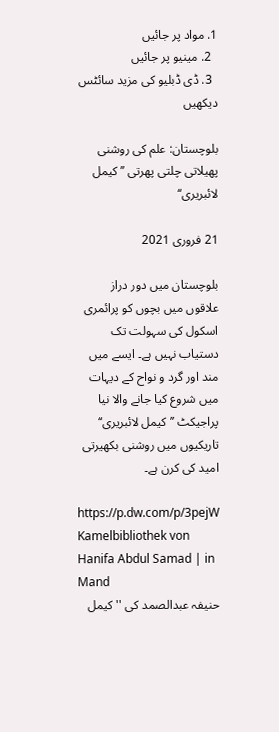1. مواد پر جائیں
  2. مینیو پر جائیں
  3. ڈی ڈبلیو کی مزید سائٹس دیکھیں

بلوچستان: علم کی روشنی پھیلاتی چلتی پھرتی ’’کیمل لائبریری‘‘

21 فروری 2021

بلوچستان میں دور دراز علاقوں میں بچوں کو پرائمری اسکول کی سہولت تک دستیاب نہیں ہے۔ ایسے میں مند اور گرد و نواح کے دیہات میں شروع کیا جانے والا نیا پراجیکٹ ’’ کیمل لائبریری‘‘ تاریکیوں میں روشنی بکھیرتی امید کی کرن ہے۔

https://p.dw.com/p/3pejW
Kamelbibliothek von Hanifa Abdul Samad | in Mand
حنیفہ عبدالصمد کی ''کیمل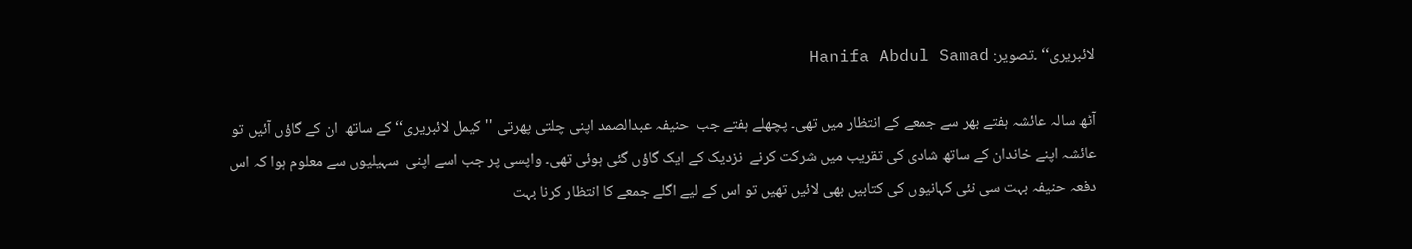لائبریری‘‘ ۔تصویر: Hanifa Abdul Samad

آٹھ سالہ عائشہ ہفتے بھر سے جمعے کے انتظار میں تھی۔ پچھلے ہفتے جب  حنیفہ عبدالصمد اپنی چلتی پھرتی ''کیمل لائبریری‘‘ کے ساتھ  ان کے گاؤں آئیں تو عائشہ اپنے خاندان کے ساتھ شادی کی تقریب میں شرکت کرنے  نزدیک کے ایک گاؤں گئی ہوئی تھی۔ واپسی پر جب اسے اپنی  سہیلیوں سے معلوم ہوا کہ اس دفعہ حنیفہ بہت سی نئی کہانیوں کی کتابیں بھی لائیں تھیں تو اس کے لیے اگلے جمعے کا انتظار کرنا بہت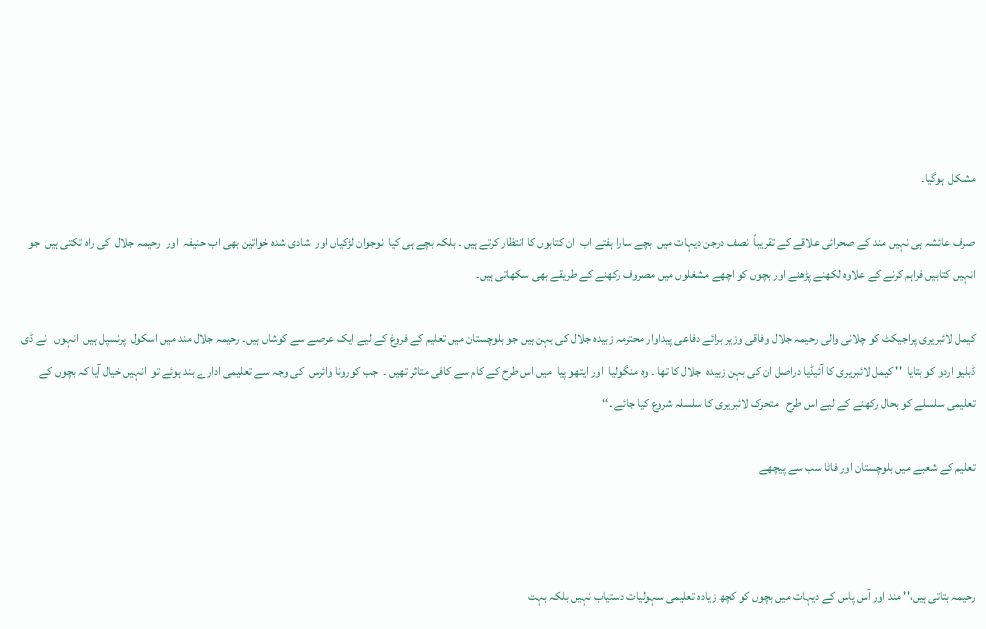مشکل  ہوگیا۔

صرف عائشہ ہی نہیں مند کے صحرائی علاقے کے تقریباً  نصف درجن دیہات میں  بچے سارا ہفتے اب  ان کتابوں کا انتظار کرتے ہیں ۔ بلکہ بچے ہی کیا  نوجوان لڑکیاں اور  شادی شدہ خواتین بھی اب حنیفہ  اور  رحیمہ جلال  کی راہ تکتی ہیں  جو انہیں کتابیں فراہم کرنے کے علاوہ لکھنے پڑھنے اور بچوں کو اچھے مشغلوں میں مصروف رکھنے کے طریقے بھی سکھاتی ہیں۔

کیمل لائبریری پراجیکٹ کو چلانی والی رحیمہ جلال وفاقی وزیر برائے دفاعی پیداوار محترمہ زبیدہ جلال کی بہن ہیں جو بلوچستان میں تعلیم کے فروغ کے لیے ایک عرصے سے کوشاں ہیں۔ رحیمہ جلال مند میں اسکول  پرنسپل ہیں  انہوں   نے ڈی ڈبلیو اردو کو بتایا  '' کیمل لائبریری کا آئیڈیا دراصل ان کی بہن زبیدہ  جلال کا تھا ۔ وہ منگولیا  اور ایتھو پیا  میں اس طرح کے کام سے کافی متاثر تھیں ۔  جب کورونا وائرس  کی وجہ سے تعلیمی ادارے بند ہوئے تو  انہیں خیال آیا کہ بچوں کے تعلیمی سلسلے کو بحال رکھنے کے لیے اس طرح   متحرک لائبریری کا سلسلہ شروع کیا جائے ۔‘‘

تعلیم کے شعبے میں بلوچستان اور فاٹا سب سے پیچھے



رحیمہ بتاتی ہیں،'' مند اور آس پاس کے دیہات میں بچوں کو کچھ زیادہ تعلیمی سہولیات دستیاب نہیں بلکہ بہت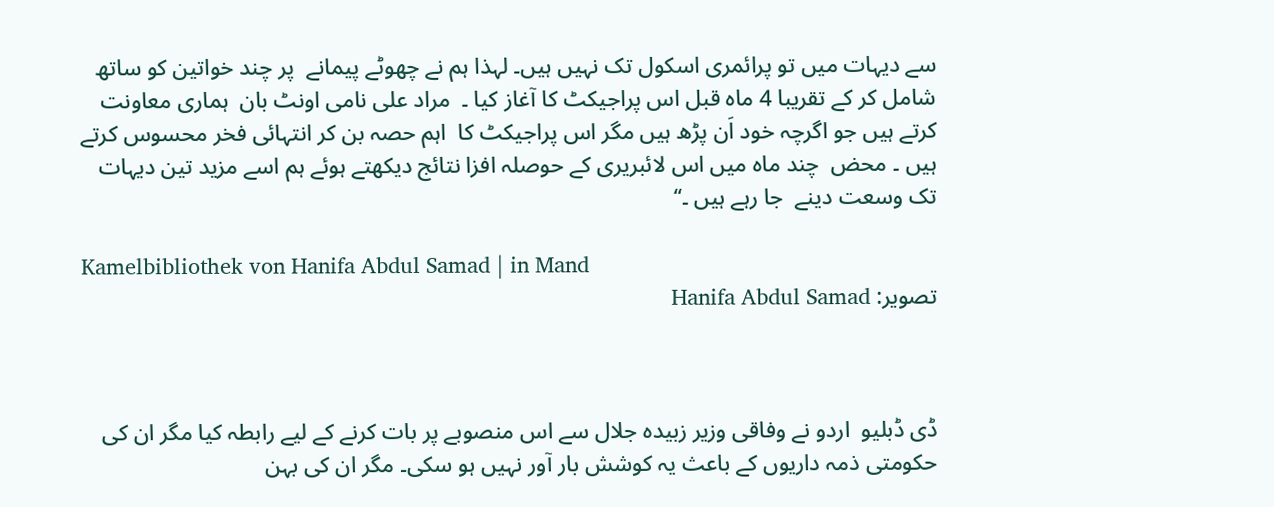سے دیہات میں تو پرائمری اسکول تک نہیں ہیں۔ لہذا ہم نے چھوٹے پیمانے  پر چند خواتین کو ساتھ شامل کر کے تقریبا 4 ماہ قبل اس پراجیکٹ کا آغاز کیا ۔  مراد علی نامی اونٹ بان  ہماری معاونت کرتے ہیں جو اگرچہ خود اَن پڑھ ہیں مگر اس پراجیکٹ کا  اہم حصہ بن کر انتہائی فخر محسوس کرتے ہیں ۔ محض  چند ماہ میں اس لائبریری کے حوصلہ افزا نتائج دیکھتے ہوئے ہم اسے مزید تین دیہات تک وسعت دینے  جا رہے ہیں ۔‘‘

Kamelbibliothek von Hanifa Abdul Samad | in Mand
تصویر: Hanifa Abdul Samad



ڈی ڈبلیو  اردو نے وفاقی وزیر زبیدہ جلال سے اس منصوبے پر بات کرنے کے لیے رابطہ کیا مگر ان کی حکومتی ذمہ داریوں کے باعث یہ کوشش بار آور نہیں ہو سکی۔ مگر ان کی بہن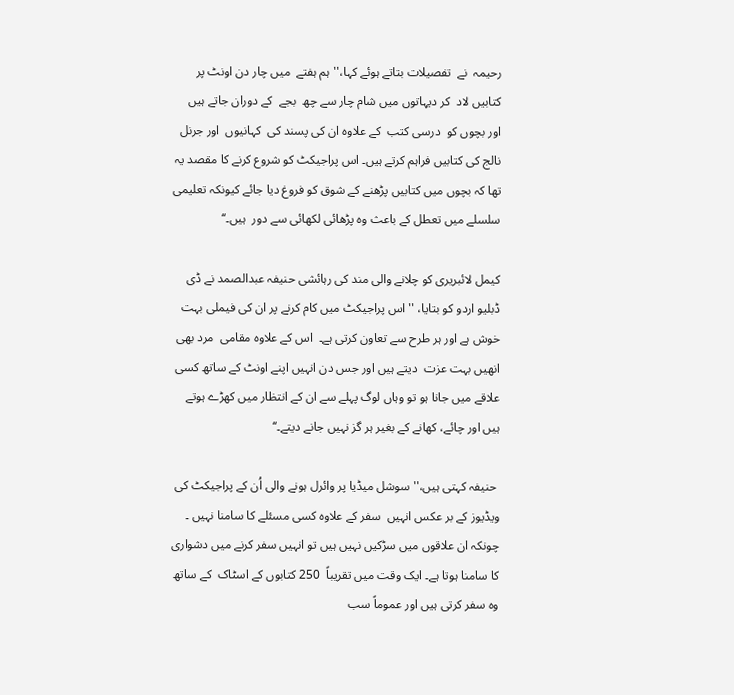رحیمہ  نے  تفصیلات بتاتے ہوئے کہا،''ہم ہفتے  میں چار دن اونٹ پر کتابیں لاد  کر دیہاتوں میں شام چار سے چھ  بجے  کے دوران جاتے ہیں اور بچوں کو  درسی کتب  کے علاوہ ان کی پسند کی  کہانیوں  اور جرنل نالج کی کتابیں فراہم کرتے ہیں۔ اس پراجیکٹ کو شروع کرنے کا مقصد یہ تھا کہ بچوں میں کتابیں پڑھنے کے شوق کو فروغ دیا جائے کیونکہ تعلیمی سلسلے میں تعطل کے باعث وہ پڑھائی لکھائی سے دور  ہیں۔‘‘

کیمل لائبریری کو چلانے والی مند کی رہائشی حنیفہ عبدالصمد نے ڈی ڈبلیو اردو کو بتایا، ''اس پراجیکٹ میں کام کرنے پر ان کی فیملی بہت خوش ہے اور ہر طرح سے تعاون کرتی ہے۔  اس کے علاوہ مقامی  مرد بھی انھیں بہت عزت  دیتے ہیں اور جس دن انہیں اپنے اونٹ کے ساتھ کسی علاقے میں جانا ہو تو وہاں لوگ پہلے سے ان کے انتظار میں کھڑے ہوتے ہیں اور چائے، کھانے کے بغیر ہر گز نہیں جانے دیتے۔‘‘

 حنیفہ کہتی ہیں،'' سوشل میڈیا پر وائرل ہونے والی اُن کے پراجیکٹ کی ویڈیوز کے بر عکس انہیں  سفر کے علاوہ کسی مسئلے کا سامنا نہیں ۔ چونکہ ان علاقوں میں سڑکیں نہیں ہیں تو انہیں سفر کرنے میں دشواری کا سامنا ہوتا ہے۔ ایک وقت میں تقریباً  250 کتابوں کے اسٹاک  کے ساتھ وہ سفر کرتی ہیں اور عموماً سب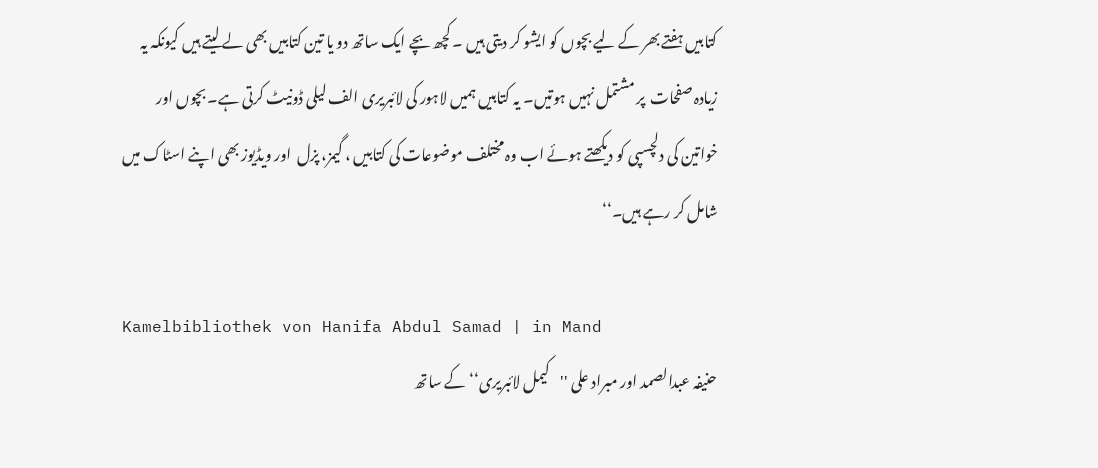کتابیں ہفتے بھر کے لیے بچوں کو ایشو کر دیتی ہیں ۔ کچھ بچے ایک ساتھ دو یا تین کتابیں بھی لے لیتے ہیں کیونکہ یہ  زیادہ صفحات  پر مشتمل نہیں ہوتیں۔ یہ کتابیں ہمیں لاہور کی لائبریری الف لیلی ڈونیٹ کرتی ہے۔ بچوں اور خواتین کی دلچسپی کو دیکھتے ہوئے اب وہ مختلف موضوعات کی کتابیں ، گیمز، پزل  اور ویڈیوز بھی اپنے اسٹاک میں شامل کر رہے ہیں۔‘‘

Kamelbibliothek von Hanifa Abdul Samad | in Mand
حنیفہ عبدالصمد اور مبراد علی ''کیمل لائبریری‘‘ کے ساتھ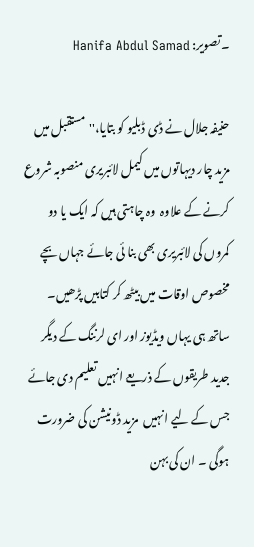۔تصویر: Hanifa Abdul Samad

حنیفہ جلال نے ڈی ڈبلیو کو بتایا،''مستقبل میں مزید چار دیہاتوں میں کیمل لائبریری منصوبہ شروع کرنے کے علاوہ  وہ چاہتی ہیں کہ ایک یا دو کمروں کی لائبریری بھی بنا ئی جائے جہاں بچے مخصوص اوقات میں بیٹھ کر کتابیں پڑھیں۔ ساتھ ہی یہاں ویڈیوز اور ای لرننگ کے دیگر جدید طریقوں کے ذریعے انہیں تعلیم دی جائے جس کے لیے انہیں  مزید ڈونیشن کی ضرورت ہوگی ۔ ان کی بہن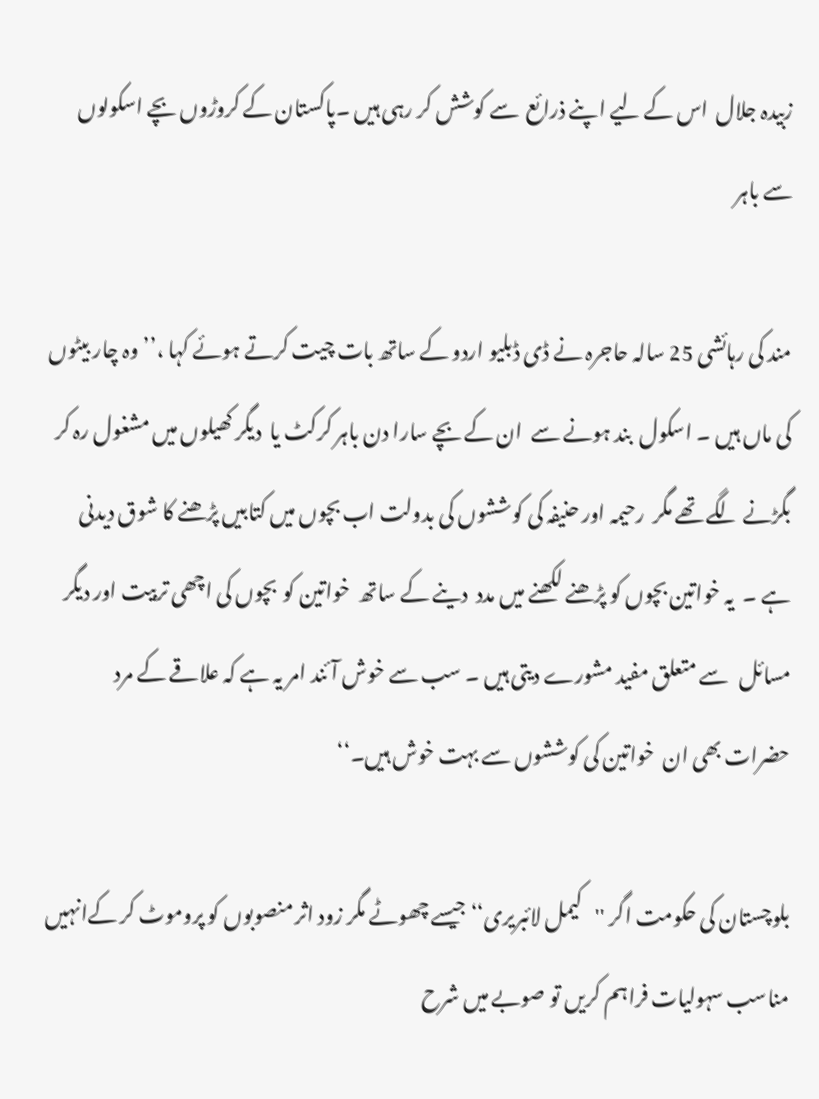زبیدہ جلال  اس کے لیے اپنے ذرائع  سے کوشش کر رہی ہیں ۔پاکستان کے کروڑوں بچے اسکولوں سے باہر

مند کی رہائشی 25 سالہ حاجرہ نے ڈی ڈبلیو اردو کے ساتھ بات چیت کرتے ہوئے کہا ،’’ وہ چار بیٹوں کی ماں ہیں ۔ اسکول  بند ہونے سے  ان کے بچے سارا دن باہر کرکٹ یا  دیگر کھیلوں میں مشغول رہ کر بگڑنے لگے تھے مگر  رحیمہ اور حنیفہ کی کوششوں کی بدولت اب بچوں میں کتابیں پڑھنے کا شوق دیدنی ہے ۔  یہ خواتین بچوں کو پڑھنے لکھنے میں مدد  دینے کے ساتھ  خواتین کو  بچوں کی اچھی تربیت اور دیگر مسائل   سے متعلق مفید مشورے دیتی ہیں ۔ سب سے خوش آئند امر یہ ہے کہ علاقے کے مرد حضرات بھی ان  خواتین کی کوششوں سے بہت خوش ہیں۔‘‘

بلوچستان کی حکومت اگر ''کیمل لائبریری‘‘ جیسے چھوٹے مگر زود اثر منصوبوں کو پروموٹ کر کےانہیں مناسب سہولیات فراہم کریں تو صوبے میں شرح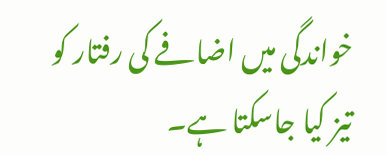خواندگی میں اضافے کی رفتار کو تیز کیا جاسکتا ہے۔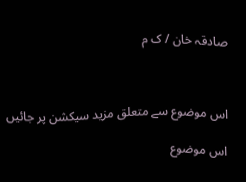صادقہ خان / ک م



اس موضوع سے متعلق مزید سیکشن پر جائیں

اس موضوع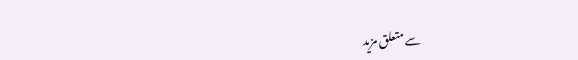سے متعلق مزید